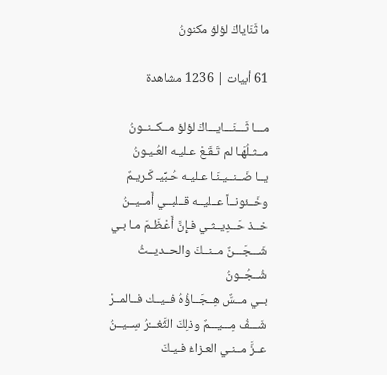ما ثَنَاياكَ لؤلؤ مكنونُ

61 أبيات | 1236 مشاهدة

مـــا ثَـــنَـــايـــاكَ لؤلؤ مــكــنــونُ
مــثـلُهَـا لم تَـقَـعْ عـليـه العُـيـونُ
يــا ضَــنــيـنَـا عـليـه حُـبِّيـ كَـريـمٌ
وخَــئونــاً عــليــه قــلبــي أَمــيــنُ
خــذ حَــدِيــثـي فـإِنَّ أَعْـظَـمَ مـا بـي
شَـــجَـــنٌ مــنــكَ والحــديــثُ شُــجُــونُ
بــي مــسٌّ هِــجَــاؤُهُ فــيــك فــالمــرْ
شَـــفُ مِـــيـــمٌ وذلِكَ الثَّغـــْرُ سِــيــنُ
عــزَّ مــنـي العـزاءُ فـيـكَ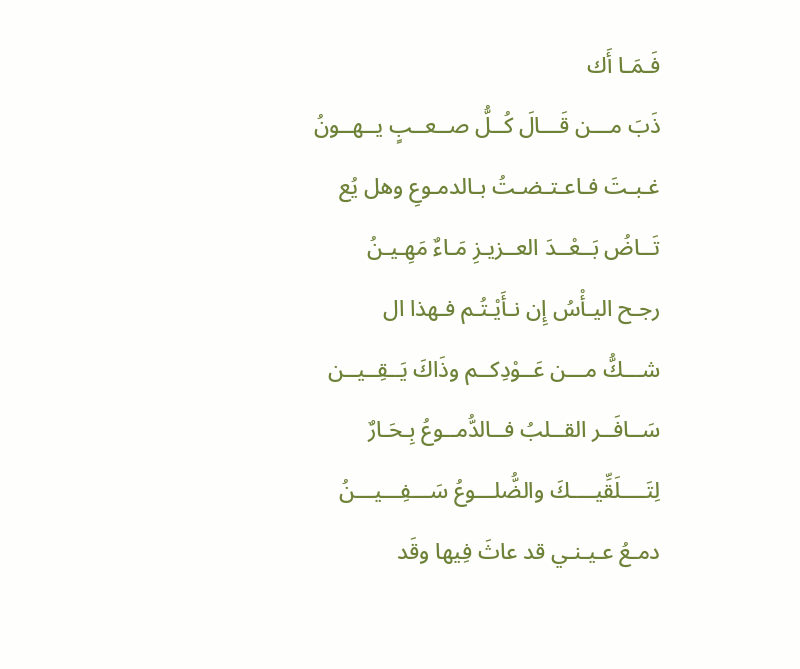فَـمَـا أَك
ذَبَ مـــن قَـــالَ كُــلُّ صــعــبٍ يــهــونُ
غـبـتَ فـاعـتـضـتُ بـالدمـوعِ وهل يُع
تَــاضُ بَــعْــدَ العــزيـزِ مَـاءٌ مَهِـيـنُ
رجـح اليـأْسُ إِن نـأَيْـتُـم فـهذا ال
شـــكُّ مـــن عَــوْدِكــم وذَاكَ يَــقِــيــن
سَــافَــر القــلبُ فــالدُّمــوعُ بِـحَـارٌ
لِتَــــلَقِّيــــكَ والضُّلـــوعُ سَـــفِـــيـــنُ
دمـعُ عـيـنـي قد عاثَ فِيها وقَد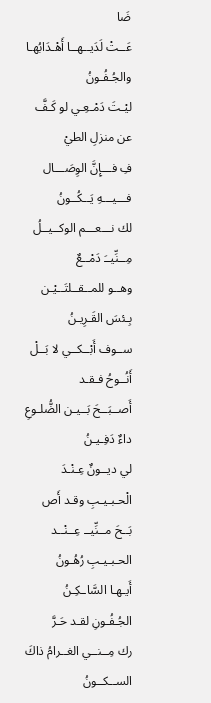ضَا
عَــتْ لَدَيــهــا أَهْـدَابُهـا والجُـفُـونُ
ليْـتَ دَمْـعِـي لو كَـفَّ عن منزلِ الطيْ
فِ فـــإِنَّ الوِصَـــال فـــيـــهِ يَــكُــونُ
لك نـــعـــم الوكــيــلُ مِــنِّيــَ دَمْــعٌ
وهــو للمــقــلتَــيْـن بِـئسَ القَـرِيـنُ
ســوف أَبْــكــي لا بَــلْ أَنُــوحُ فـقـد
أَصــبَــحَ بَــيـن الضُّلـوعِ داءٌ دَفِـيـنُ
لي ديــونٌ عِـنْـدَ الْحـبـيـبِ وقـد أَص
بَــحَ مــنِّيــ عِــنْــد الحـبـيـبِ رُهُـونُ
أَيـهـا السَّاـكِـنُ الجُـفُـونِ لقـد حَـرَّ
رك مِــنــي الغــرامُ ذاكَ الســكــونُ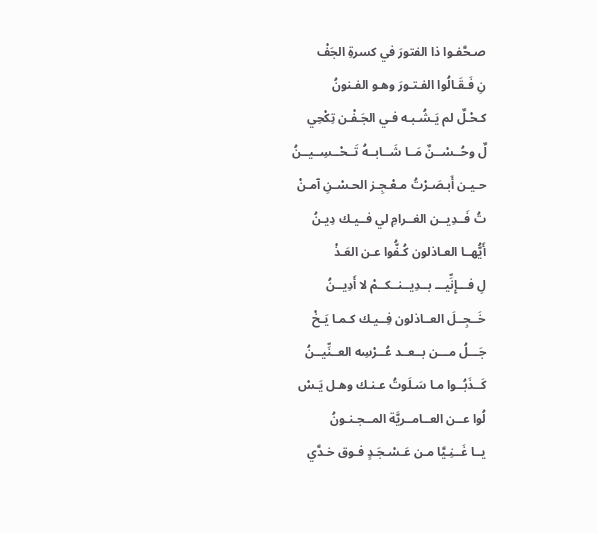صـحَّفـوا ذا الفتورَ في كسرةِ الجَفْ
نِ فَـقَـالُوا الفـتـورَ وهـو الفـنونُ
كـحْـلٌ لم يَـشُـبـه فـي الجَـفْـن تِكْحِي
لٌ وحُــسْــنٌ مَــا شَــابــهُ تَــحْــسِــيــنُ
حـيـن أَبـصَـرْتُ مـعْـجِـز الحـسْـنِ آمـنْ
تُ فَــدِيــن الغــرامِ لي فــيـك دِيـنُ
أَيُّهــا العـاذلون كُـفُّوا عـن العَـذْ
لِ فـــإِنِّيـــ بــدِيــنــكــمْ لا أَدِيــنُ
خَــجِــلَ العــاذلون فِــيـك كـمـا يَـخْ
جَـــلُ مـــن بــعــد عُــرْسِه العــنِّيــنُ
كَــذَبُــوا مـا سَـلَوتُ عـنـك وهـل يَـسْ
لُوا عــن العــامــريَّة المــجـنـونُ
يــا غَــنِـيَّا مـن عَـسْـجَـدٍ فـوق خـدَّي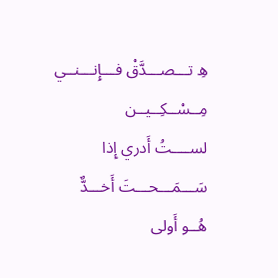هِ تـــصـــدَّقْ فـــإِنـــنــي مِــسْــكِــيــن
لســــتُ أَدري إِذا سَـــمَـــحـــتَ أَخـــدٌّ
هُــو أَولى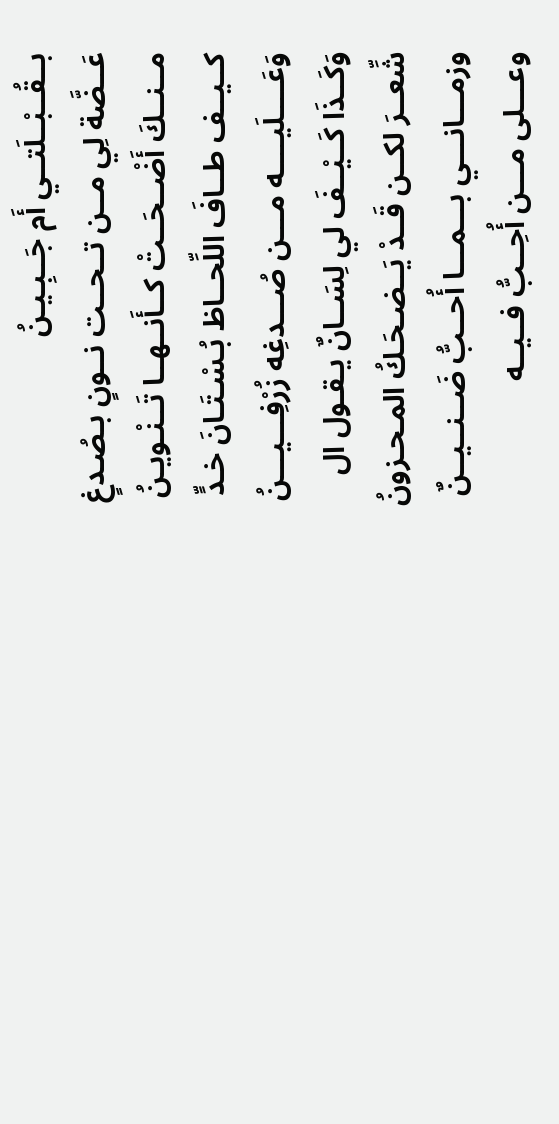بــقُــبْــلَتــي أَم جَــبِـيـنُ
عَــضَّة لِي مــن تــحــت نــونٍ بـصُـدغٍ
مــنــكَ أَضْــحَــتْ كــأَنــهــا تَــنْـويـنُ
كــيــف طــافَ اللِّحــاظ بُـسْـتَـانَ خـدٍّ
وَعَــــلَيــــه مـــن صُـــدغِه زُرْفِـــيـــنُ
وَكَــذَا كَــيْــفَ لي لِسَــانٌ يـقـول ال
شِّعــرَ لكــن قَــدْ يَــضـحَـكُ المـحـزونُ
وزمـــانـــي بـــمـــا أُحــبُّ ضَــنــيــنٌ
وعـــلى مـــن أُحِــبُّ فــيــه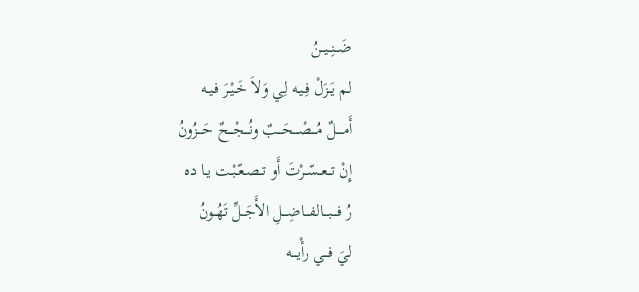ضَــنِــيــنُ
لم يَــزَلْ فِـيـه لِي وَلاَ خَـيْـرَ فـيـه
أَمــــلٌ مُـــصْـــحَـــبٌ ونُـــجْـــحٌ حَـــزُونُ
إِنْ تــعــسّــرْتَ أَو تــصـعّـبْـت يـا ده
رُ فـــبـــالفـــاضِـــلِ الأَجَــلِّ تَهُــونُ
ليَ فـــي رأْيـــه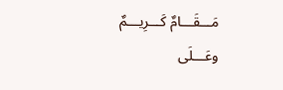مَـــقَـــامٌ كَـــرِيـــمٌ
وعَـــلَى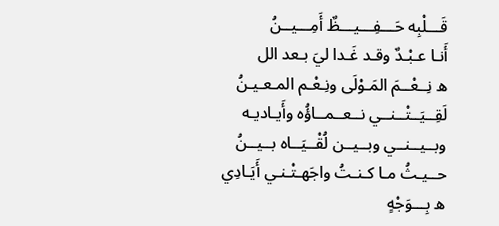قَـــلْبِه حَـــفِـــيـــظٌ أَمِـــيــنُ
أَنـا عـبْـدٌ وقـد غَـدا ليَ بـعد الل
ه نِــعْــمَ المَـوْلَى ونِـعْـم المـعـيـنُ
لَقِــيَــتْــنــي نــعــمــاؤُه وأَيـاديـه
وبــيــنــي وبــيــن لُقْــيَــاه بــيــنُ
حــيـثُ مـا كـنـتُ واجَهـتْـنـي أَيَـادِي
ه بِـــوَجْهٍ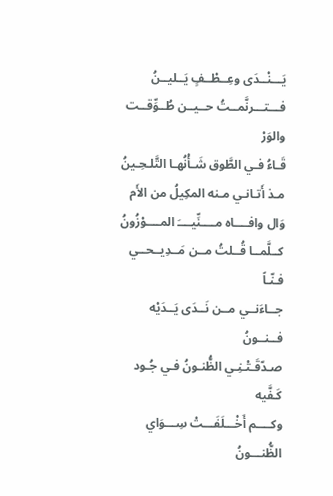يَـــنْــدَى وعِــطْــفٍ يَــليــنُ
فـــتـــرنَّمــتُ حــيــن طُــوِّقــت والوَرْ
قَـاءُ فـي الطَّوق شَـأْنُهـا التَّلـحِـينُ
مـذ أَتـانـي مـنه المكِيلُ من الأَم
وَال وافــــاه مــــنِّيــــَ المــــوْزُونُ
كــلَّمــا قُــلتُ مــن مَــدِيــحــي فـنّـاً
جــاءَنــي مــن نَــدَى يَــدَيْه فــنــونُ
صـدّقَـتْـنِـي الظُّنـونُ فـي جُـود كَـفَّيه
وكــــم أَخْـــلَفَـــتْ سِـــوَاي الظُّنـــونُ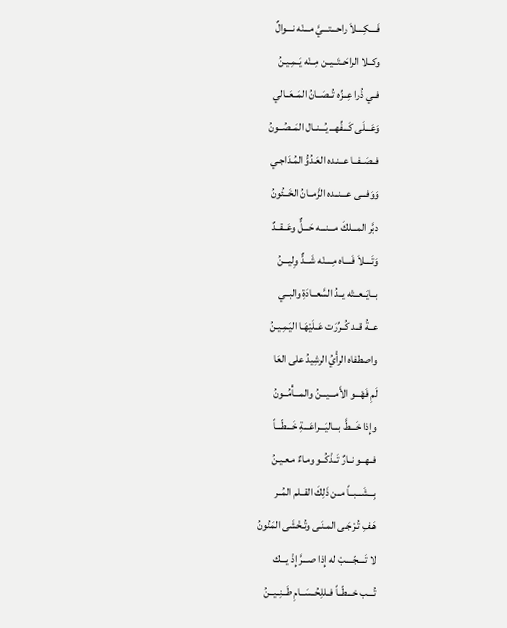فَــــكِــــلاَ راحـــتـــيَّ مـــنْه نـــوالٌ
وكــلا الراحَــتَــيــن مِــنْه يَــمِـيـنُ
فــي ذُرا عِــزِّه تُــصَــانُ المَــعَــالي
وَعَـــلَى كَـــفِّهـــ يُـــنــال المَــصُــونُ
فــصَــفــا عــنـده العَـدُوُّ المُـدَاجـي
وَوَفـــى عـــنــده الزَّمــانُ الخَــئُونُ
دبَّر المـــلكَ مـــنـــه حَـــلٌّ وعَــقــدٌ
وَتَــــلاَ فَــــاه مِــــنْه شَـــدٌّ وِليـــنُ
بــايَــعــتْه يــدُ السَّعــادَةِ والبــي
عــةُ قــد كُــرِّرَت عَــلَيْهَـا اليَـمِـيـنُ
واصطفاه الرأْيُ الرشِيدُ على العَا
لَمِ فَهْـــو الأَمـــيـــنُ والمـــأْمُــونُ
وإِذا خَـــطَّ بـــاليَـــراعَـــةِ خَـــطّـــاً
فــهــو نــارٌ تَــذْكُــو ومـاءٌ مـعـيـنُ
بِـــشَـــبــاً مــن ذَلِكَ القــلم المُــر
هَـفِ تُـرْجَـى المـنَـى وتُـخْشَى المَنُونُ
لا تَــــجّــــبْ له إِذا صـــرَّ إِذْ يـــك
تُـــب خـــطّــاً فــللِحُــسَــامِ طَــنِــيــنُ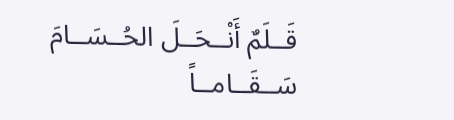قَــلَمٌ أَنْــحَــلَ الحُــسَــامَ سَــقَــامــاً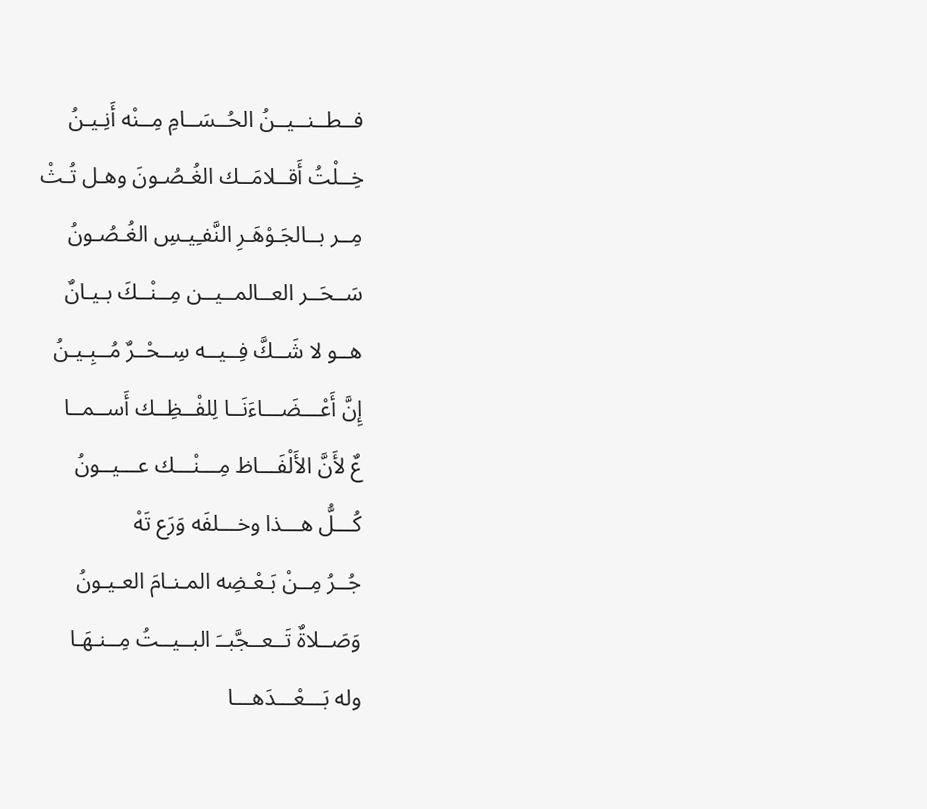فــطــنــيــنُ الحُــسَــامِ مِــنْه أَنِـيـنُ
خِــلْتُ أَقــلامَــك الغُـصُـونَ وهـل تُـثْ
مِــر بــالجَـوْهَـرِ النَّفـِيـسِ الغُـصُـونُ
سَــحَــر العــالمــيــن مِــنْــكَ بـيـانٌ
هــو لا شَــكَّ فِــيــه سِــحْــرٌ مُــبِـيـنُ
إِنَّ أَعْـــضَـــاءَنَــا لِلفْــظِــك أَســمــا
عٌ لأَنَّ الأَلْفَـــاظ مِـــنْـــك عـــيــونُ
كُـــلُّ هـــذا وخـــلفَه وَرَع تَهْ
جُــرُ مِــنْ بَـعْـضِه المـنـامَ العـيـونُ
وَصَــلاةٌ تَــعــجَّبــَ البــيــتُ مِــنـهَـا
وله بَـــعْـــدَهـــا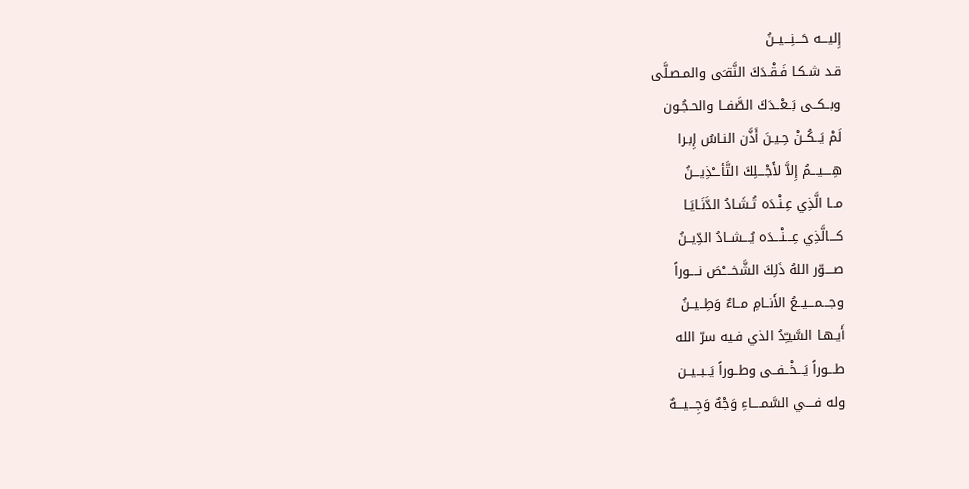إِليـــه حَـــنِـــيــنُ
قـد شـكـا فَـقْـدَكَ النَّقـَى والمـصـلَّى
وبــكــى بَــعْــدَكَ الصَّفــا والحـجُـون
لَمْ يَــكُــنْ حِـيـنَ أَذَّن النـاسُ إِبـرا
هِــــيـــمُ إِلاَّ لأَجْـــلِكَ التَّأـــْذِيـــنُ
مــا الَّذِي عِـنْـدَه تُـشَـادُ الدَّنَـايَـا
كـــالَّذِي عِـــنْـــدَه يُـــشــادُ الدِّيــنُ
صــــوّر اللهُ ذَلِكَ الشَّخــــْصَ نــــوراً
وجـــمـــيــعُ الأَنــامِ مــاءٌ وَطِــيــنُ
أَيـهـا السَّيـِّدُ الذي فـيه سرّ الله
طـــوراً يَـــخْــفــى وطــوراً يَــبــيــن
وله فــــي السَّمــــاءِ وَجْهٌ وَجِـــيـــهٌ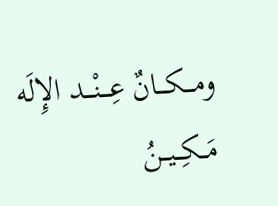ومـــكـــانٌ عِـــنْـــد الإِلَه مَــكِــيــنُ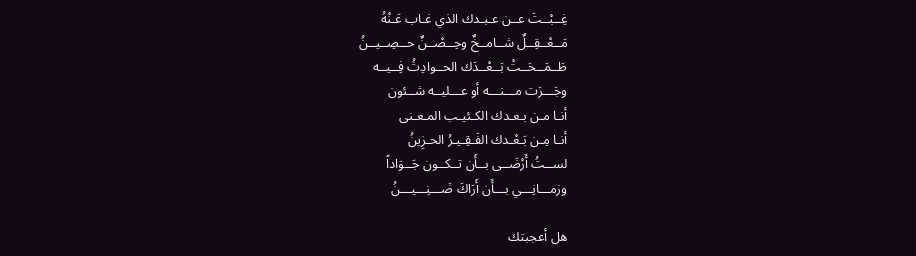غِــبْــتَ عــن عـبـدك الذي غـاب عَـنْهُ
مَــعْــقِــلٌ شــامــخٌ وحِــصْــنٌ حــصِــيــنُ
طَــمَــحَــتْ بَــعْــدَك الحــوادِثُ فِــيــه
وجَـــرَت مـــنـــه أو عـــليــه شــئون
أنـا مـن بـعـدك الكـئيـب المـعـنى
أنـا مِـن بَـعْـدك الفَـقِـيـرُ الحـزِينُ
لســتُ أَرْضَــى بــأَن تــكــون جَــوَاداً
وزمـــانِـــي بـــأَن أَرَاكَ ضَـــنِـــيـــنُ

هل أعجبتك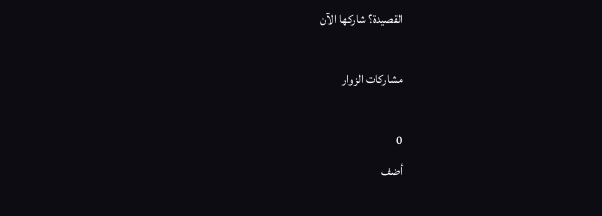القصيدة؟ شاركها الآن

مشاركات الزوار

0
أضف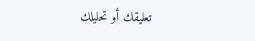تعليقك أو تحليلك